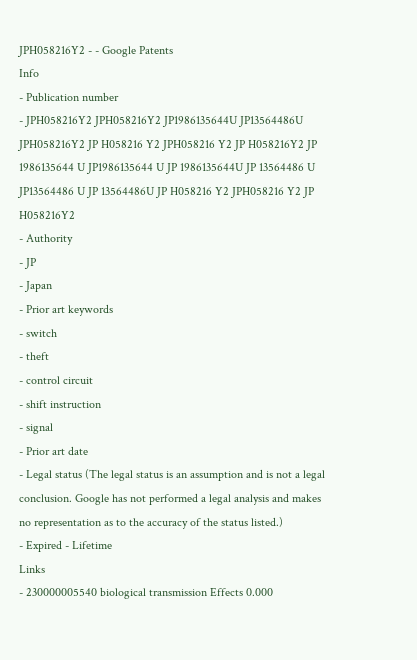JPH058216Y2 - - Google Patents
Info
- Publication number
- JPH058216Y2 JPH058216Y2 JP1986135644U JP13564486U JPH058216Y2 JP H058216 Y2 JPH058216 Y2 JP H058216Y2 JP 1986135644 U JP1986135644 U JP 1986135644U JP 13564486 U JP13564486 U JP 13564486U JP H058216 Y2 JPH058216 Y2 JP H058216Y2
- Authority
- JP
- Japan
- Prior art keywords
- switch
- theft
- control circuit
- shift instruction
- signal
- Prior art date
- Legal status (The legal status is an assumption and is not a legal conclusion. Google has not performed a legal analysis and makes no representation as to the accuracy of the status listed.)
- Expired - Lifetime
Links
- 230000005540 biological transmission Effects 0.000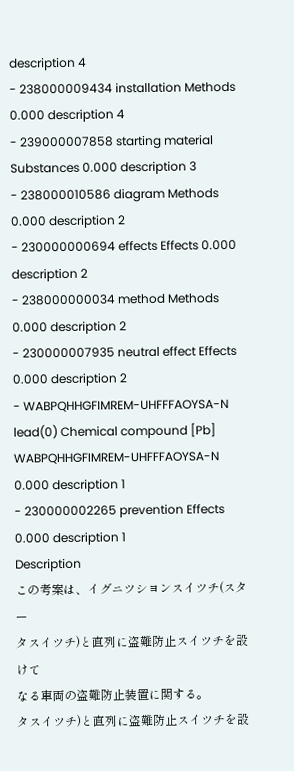description 4
- 238000009434 installation Methods 0.000 description 4
- 239000007858 starting material Substances 0.000 description 3
- 238000010586 diagram Methods 0.000 description 2
- 230000000694 effects Effects 0.000 description 2
- 238000000034 method Methods 0.000 description 2
- 230000007935 neutral effect Effects 0.000 description 2
- WABPQHHGFIMREM-UHFFFAOYSA-N lead(0) Chemical compound [Pb] WABPQHHGFIMREM-UHFFFAOYSA-N 0.000 description 1
- 230000002265 prevention Effects 0.000 description 1
Description
この考案は、イグニツシヨンスイツチ(スター
タスイツチ)と直列に盗難防止スイツチを設けて
なる車両の盗難防止装置に関する。
タスイツチ)と直列に盗難防止スイツチを設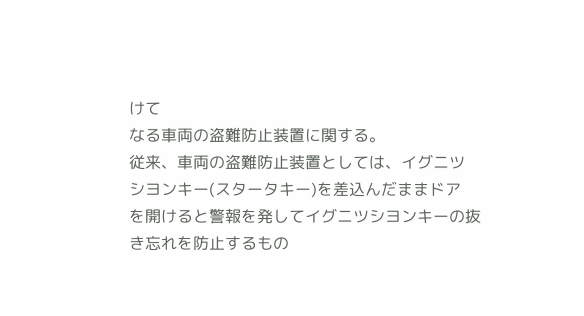けて
なる車両の盗難防止装置に関する。
従来、車両の盗難防止装置としては、イグニツ
シヨンキー(スタータキー)を差込んだままドア
を開けると警報を発してイグニツシヨンキーの抜
き忘れを防止するもの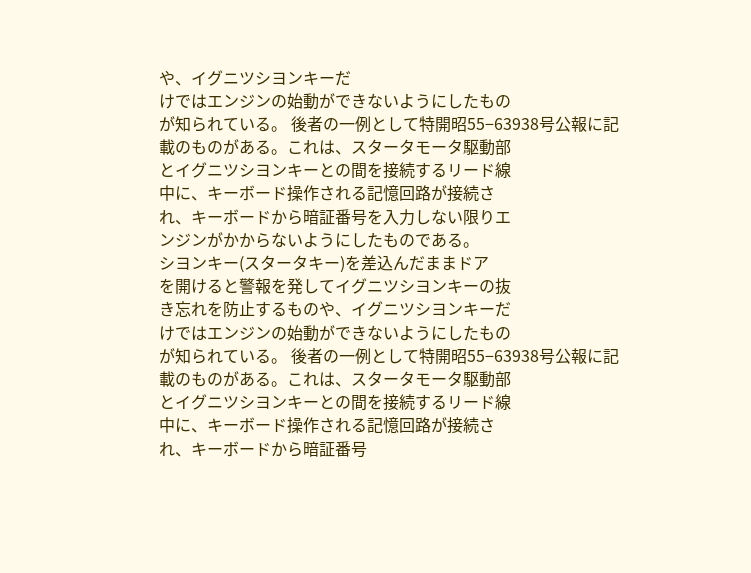や、イグニツシヨンキーだ
けではエンジンの始動ができないようにしたもの
が知られている。 後者の一例として特開昭55−63938号公報に記
載のものがある。これは、スタータモータ駆動部
とイグニツシヨンキーとの間を接続するリード線
中に、キーボード操作される記憶回路が接続さ
れ、キーボードから暗証番号を入力しない限りエ
ンジンがかからないようにしたものである。
シヨンキー(スタータキー)を差込んだままドア
を開けると警報を発してイグニツシヨンキーの抜
き忘れを防止するものや、イグニツシヨンキーだ
けではエンジンの始動ができないようにしたもの
が知られている。 後者の一例として特開昭55−63938号公報に記
載のものがある。これは、スタータモータ駆動部
とイグニツシヨンキーとの間を接続するリード線
中に、キーボード操作される記憶回路が接続さ
れ、キーボードから暗証番号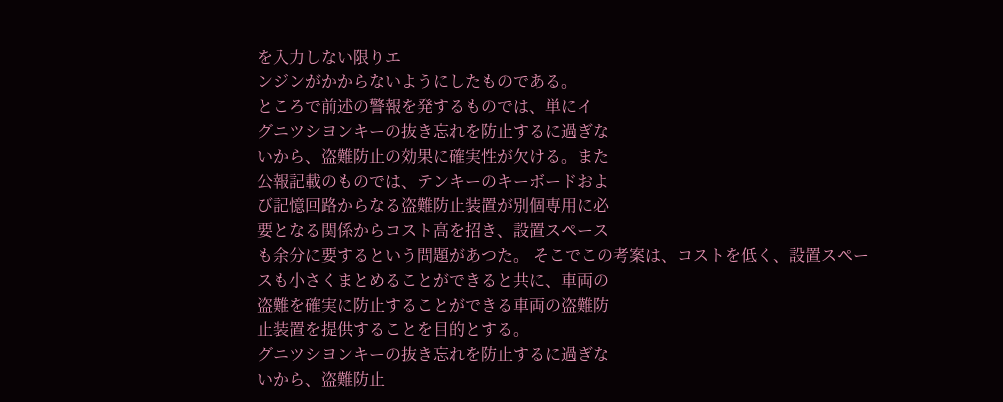を入力しない限りエ
ンジンがかからないようにしたものである。
ところで前述の警報を発するものでは、単にイ
グニツシヨンキーの抜き忘れを防止するに過ぎな
いから、盗難防止の効果に確実性が欠ける。また
公報記載のものでは、テンキーのキーボードおよ
び記憶回路からなる盗難防止装置が別個専用に必
要となる関係からコスト高を招き、設置スペース
も余分に要するという問題があつた。 そこでこの考案は、コストを低く、設置スペー
スも小さくまとめることができると共に、車両の
盗難を確実に防止することができる車両の盗難防
止装置を提供することを目的とする。
グニツシヨンキーの抜き忘れを防止するに過ぎな
いから、盗難防止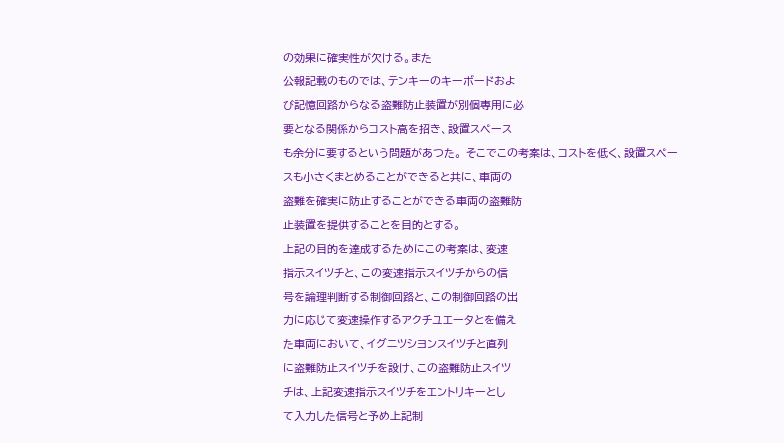の効果に確実性が欠ける。また
公報記載のものでは、テンキーのキーボードおよ
び記憶回路からなる盗難防止装置が別個専用に必
要となる関係からコスト高を招き、設置スペース
も余分に要するという問題があつた。 そこでこの考案は、コストを低く、設置スペー
スも小さくまとめることができると共に、車両の
盗難を確実に防止することができる車両の盗難防
止装置を提供することを目的とする。
上記の目的を達成するためにこの考案は、変速
指示スイツチと、この変速指示スイツチからの信
号を論理判断する制御回路と、この制御回路の出
力に応じて変速操作するアクチユエータとを備え
た車両において、イグニツシヨンスイツチと直列
に盗難防止スイツチを設け、この盗難防止スイツ
チは、上記変速指示スイツチをエントリキーとし
て入力した信号と予め上記制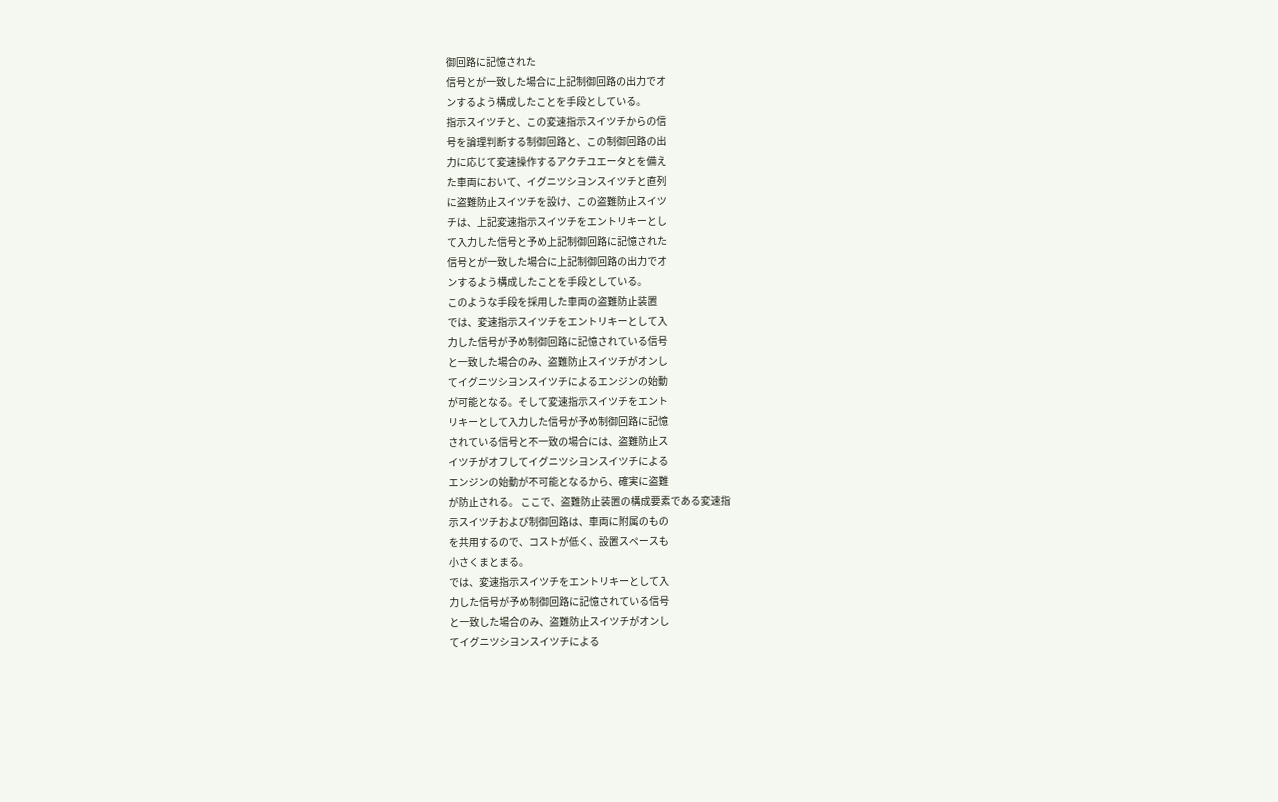御回路に記憶された
信号とが一致した場合に上記制御回路の出力でオ
ンするよう構成したことを手段としている。
指示スイツチと、この変速指示スイツチからの信
号を論理判断する制御回路と、この制御回路の出
力に応じて変速操作するアクチユエータとを備え
た車両において、イグニツシヨンスイツチと直列
に盗難防止スイツチを設け、この盗難防止スイツ
チは、上記変速指示スイツチをエントリキーとし
て入力した信号と予め上記制御回路に記憶された
信号とが一致した場合に上記制御回路の出力でオ
ンするよう構成したことを手段としている。
このような手段を採用した車両の盗難防止装置
では、変速指示スイツチをエントリキーとして入
力した信号が予め制御回路に記憶されている信号
と一致した場合のみ、盗難防止スイツチがオンし
てイグニツシヨンスイツチによるエンジンの始動
が可能となる。そして変速指示スイツチをエント
リキーとして入力した信号が予め制御回路に記憶
されている信号と不一致の場合には、盗難防止ス
イツチがオフしてイグニツシヨンスイツチによる
エンジンの始動が不可能となるから、確実に盗難
が防止される。 ここで、盗難防止装置の構成要素である変速指
示スイツチおよび制御回路は、車両に附属のもの
を共用するので、コストが低く、設置スペースも
小さくまとまる。
では、変速指示スイツチをエントリキーとして入
力した信号が予め制御回路に記憶されている信号
と一致した場合のみ、盗難防止スイツチがオンし
てイグニツシヨンスイツチによる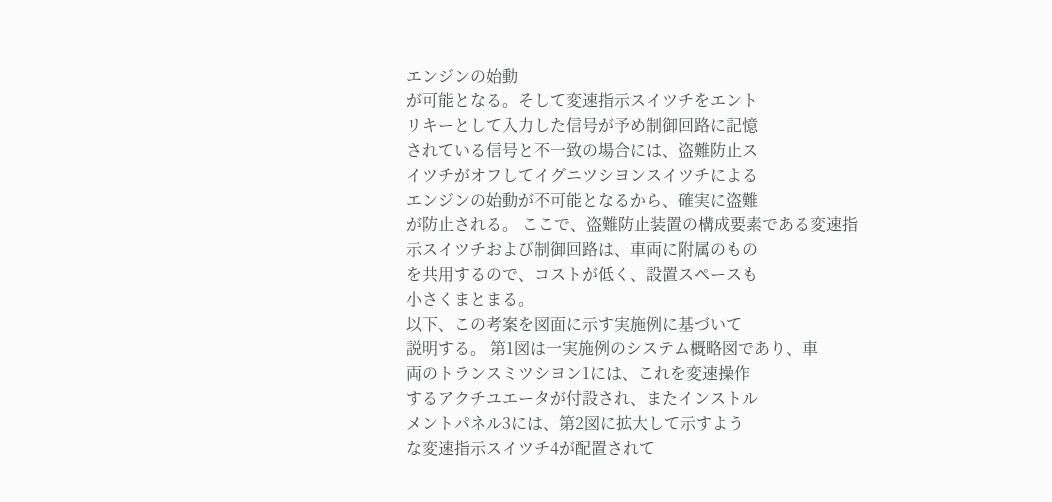エンジンの始動
が可能となる。そして変速指示スイツチをエント
リキーとして入力した信号が予め制御回路に記憶
されている信号と不一致の場合には、盗難防止ス
イツチがオフしてイグニツシヨンスイツチによる
エンジンの始動が不可能となるから、確実に盗難
が防止される。 ここで、盗難防止装置の構成要素である変速指
示スイツチおよび制御回路は、車両に附属のもの
を共用するので、コストが低く、設置スペースも
小さくまとまる。
以下、この考案を図面に示す実施例に基づいて
説明する。 第1図は一実施例のシステム概略図であり、車
両のトランスミツシヨン1には、これを変速操作
するアクチユエータが付設され、またインストル
メントパネル3には、第2図に拡大して示すよう
な変速指示スイツチ4が配置されて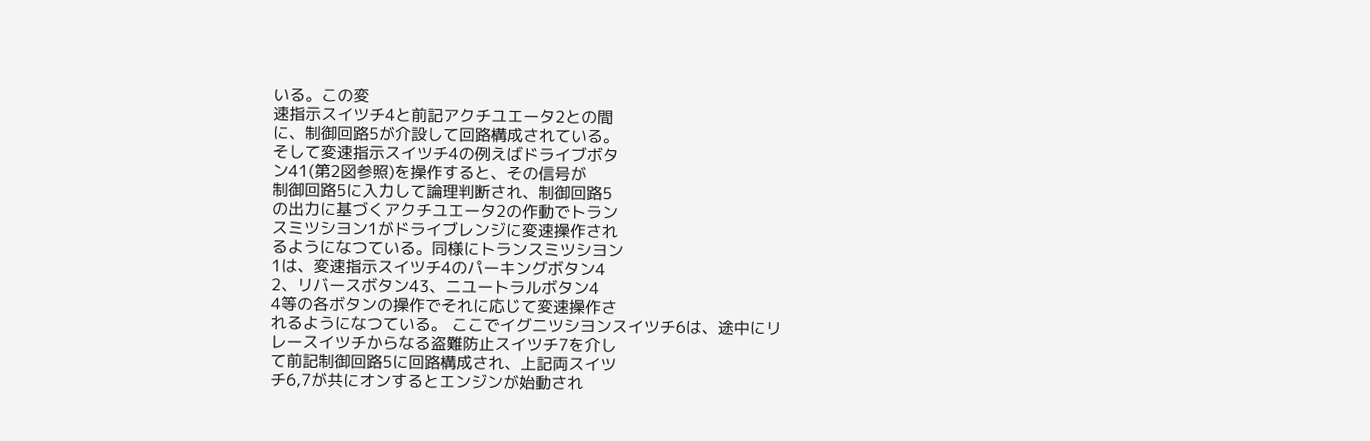いる。この変
速指示スイツチ4と前記アクチユエータ2との間
に、制御回路5が介設して回路構成されている。
そして変速指示スイツチ4の例えばドライブボタ
ン41(第2図参照)を操作すると、その信号が
制御回路5に入力して論理判断され、制御回路5
の出力に基づくアクチユエータ2の作動でトラン
スミツシヨン1がドライブレンジに変速操作され
るようになつている。同様にトランスミツシヨン
1は、変速指示スイツチ4のパーキングボタン4
2、リバースボタン43、ニユートラルボタン4
4等の各ボタンの操作でそれに応じて変速操作さ
れるようになつている。 ここでイグニツシヨンスイツチ6は、途中にリ
レースイツチからなる盗難防止スイツチ7を介し
て前記制御回路5に回路構成され、上記両スイツ
チ6,7が共にオンするとエンジンが始動され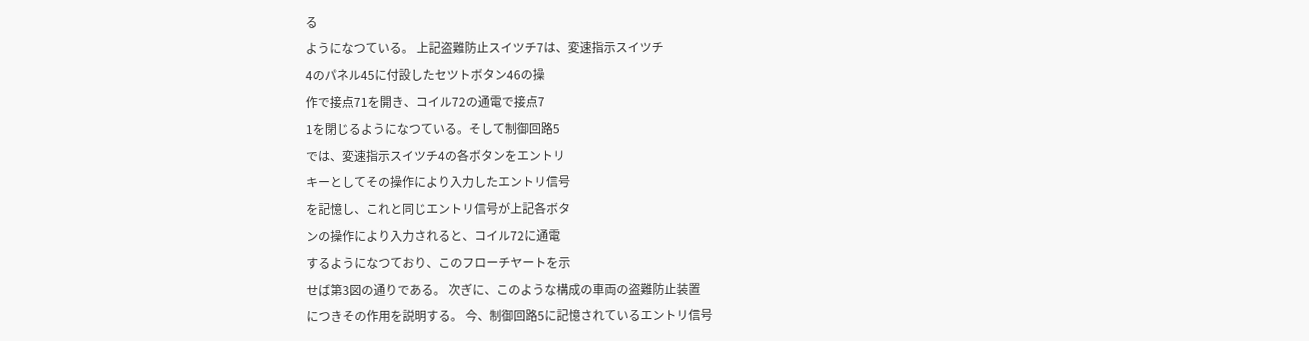る
ようになつている。 上記盗難防止スイツチ7は、変速指示スイツチ
4のパネル45に付設したセツトボタン46の操
作で接点71を開き、コイル72の通電で接点7
1を閉じるようになつている。そして制御回路5
では、変速指示スイツチ4の各ボタンをエントリ
キーとしてその操作により入力したエントリ信号
を記憶し、これと同じエントリ信号が上記各ボタ
ンの操作により入力されると、コイル72に通電
するようになつており、このフローチヤートを示
せば第3図の通りである。 次ぎに、このような構成の車両の盗難防止装置
につきその作用を説明する。 今、制御回路5に記憶されているエントリ信号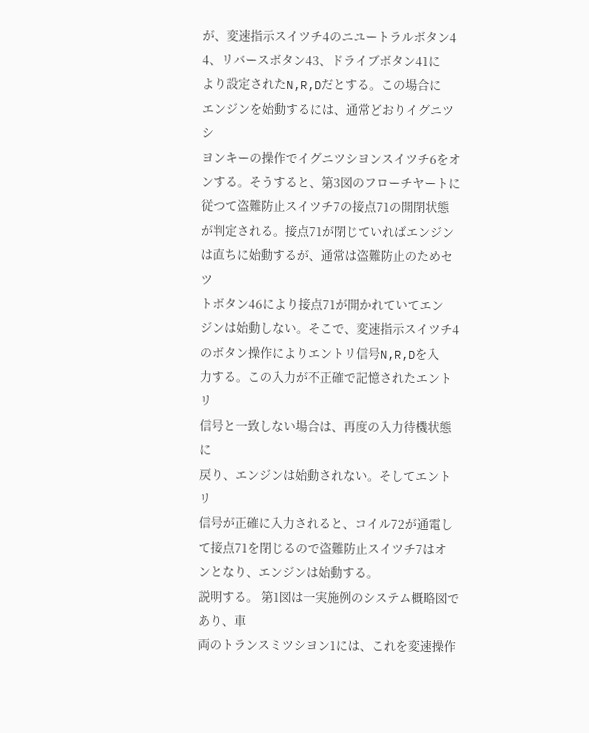が、変速指示スイツチ4のニユートラルボタン4
4、リバースボタン43、ドライブボタン41に
より設定されたN,R,Dだとする。この場合に
エンジンを始動するには、通常どおりイグニツシ
ヨンキーの操作でイグニツシヨンスイツチ6をオ
ンする。そうすると、第3図のフローチヤートに
従つて盗難防止スイツチ7の接点71の開閉状態
が判定される。接点71が閉じていればエンジン
は直ちに始動するが、通常は盗難防止のためセツ
トボタン46により接点71が開かれていてエン
ジンは始動しない。そこで、変速指示スイツチ4
のボタン操作によりエントリ信号N,R,Dを入
力する。この入力が不正確で記憶されたエントリ
信号と一致しない場合は、再度の入力待機状態に
戻り、エンジンは始動されない。そしてエントリ
信号が正確に入力されると、コイル72が通電し
て接点71を閉じるので盗難防止スイツチ7はオ
ンとなり、エンジンは始動する。
説明する。 第1図は一実施例のシステム概略図であり、車
両のトランスミツシヨン1には、これを変速操作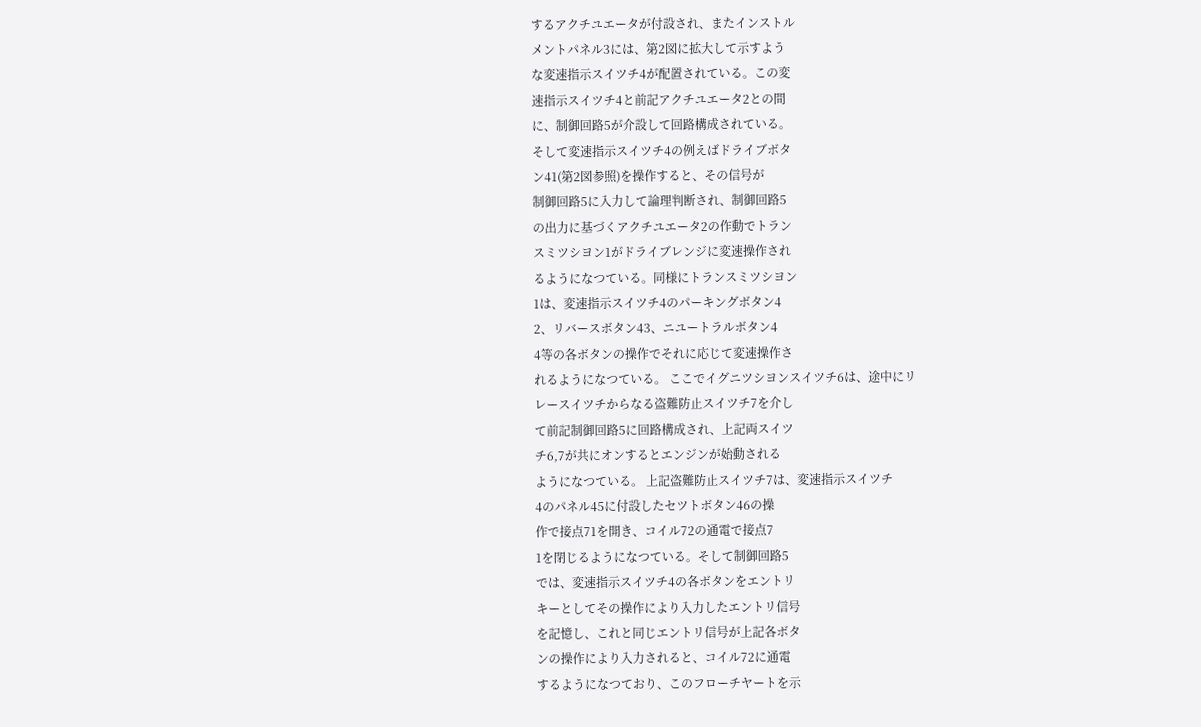するアクチユエータが付設され、またインストル
メントパネル3には、第2図に拡大して示すよう
な変速指示スイツチ4が配置されている。この変
速指示スイツチ4と前記アクチユエータ2との間
に、制御回路5が介設して回路構成されている。
そして変速指示スイツチ4の例えばドライブボタ
ン41(第2図参照)を操作すると、その信号が
制御回路5に入力して論理判断され、制御回路5
の出力に基づくアクチユエータ2の作動でトラン
スミツシヨン1がドライブレンジに変速操作され
るようになつている。同様にトランスミツシヨン
1は、変速指示スイツチ4のパーキングボタン4
2、リバースボタン43、ニユートラルボタン4
4等の各ボタンの操作でそれに応じて変速操作さ
れるようになつている。 ここでイグニツシヨンスイツチ6は、途中にリ
レースイツチからなる盗難防止スイツチ7を介し
て前記制御回路5に回路構成され、上記両スイツ
チ6,7が共にオンするとエンジンが始動される
ようになつている。 上記盗難防止スイツチ7は、変速指示スイツチ
4のパネル45に付設したセツトボタン46の操
作で接点71を開き、コイル72の通電で接点7
1を閉じるようになつている。そして制御回路5
では、変速指示スイツチ4の各ボタンをエントリ
キーとしてその操作により入力したエントリ信号
を記憶し、これと同じエントリ信号が上記各ボタ
ンの操作により入力されると、コイル72に通電
するようになつており、このフローチヤートを示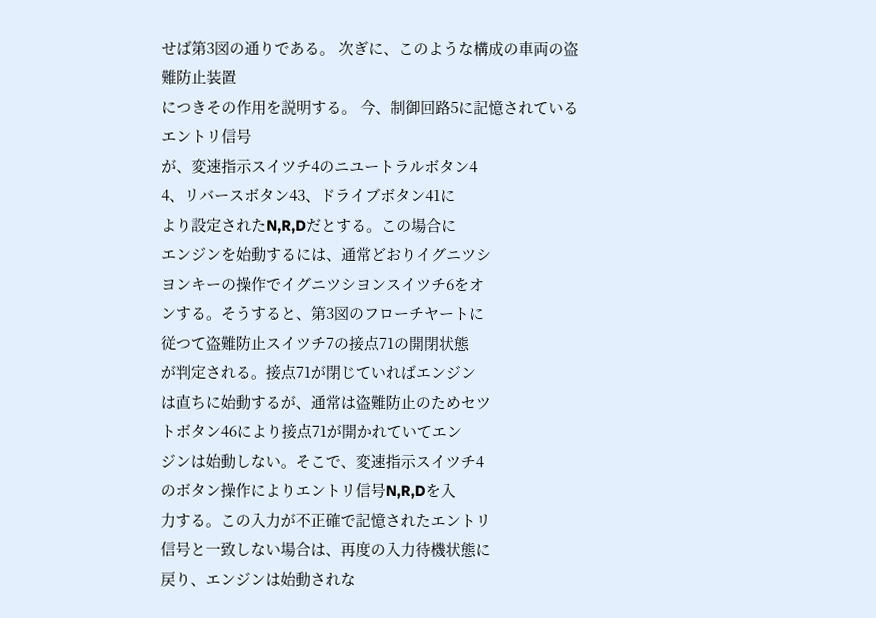せば第3図の通りである。 次ぎに、このような構成の車両の盗難防止装置
につきその作用を説明する。 今、制御回路5に記憶されているエントリ信号
が、変速指示スイツチ4のニユートラルボタン4
4、リバースボタン43、ドライブボタン41に
より設定されたN,R,Dだとする。この場合に
エンジンを始動するには、通常どおりイグニツシ
ヨンキーの操作でイグニツシヨンスイツチ6をオ
ンする。そうすると、第3図のフローチヤートに
従つて盗難防止スイツチ7の接点71の開閉状態
が判定される。接点71が閉じていればエンジン
は直ちに始動するが、通常は盗難防止のためセツ
トボタン46により接点71が開かれていてエン
ジンは始動しない。そこで、変速指示スイツチ4
のボタン操作によりエントリ信号N,R,Dを入
力する。この入力が不正確で記憶されたエントリ
信号と一致しない場合は、再度の入力待機状態に
戻り、エンジンは始動されな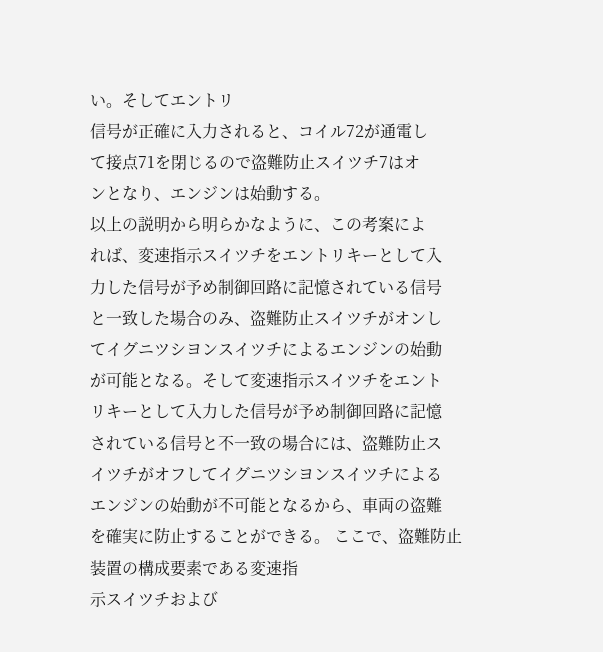い。そしてエントリ
信号が正確に入力されると、コイル72が通電し
て接点71を閉じるので盗難防止スイツチ7はオ
ンとなり、エンジンは始動する。
以上の説明から明らかなように、この考案によ
れば、変速指示スイツチをエントリキーとして入
力した信号が予め制御回路に記憶されている信号
と一致した場合のみ、盗難防止スイツチがオンし
てイグニツシヨンスイツチによるエンジンの始動
が可能となる。そして変速指示スイツチをエント
リキーとして入力した信号が予め制御回路に記憶
されている信号と不一致の場合には、盗難防止ス
イツチがオフしてイグニツシヨンスイツチによる
エンジンの始動が不可能となるから、車両の盗難
を確実に防止することができる。 ここで、盗難防止装置の構成要素である変速指
示スイツチおよび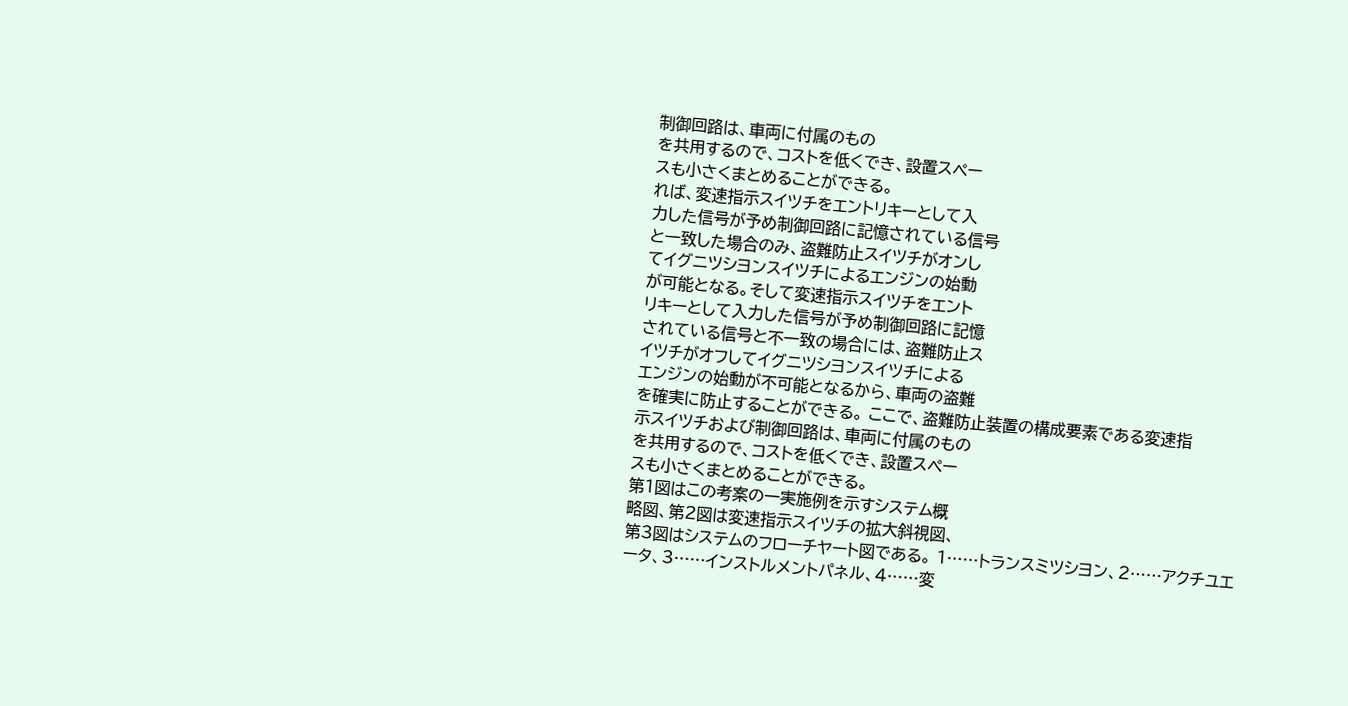制御回路は、車両に付属のもの
を共用するので、コストを低くでき、設置スペー
スも小さくまとめることができる。
れば、変速指示スイツチをエントリキーとして入
力した信号が予め制御回路に記憶されている信号
と一致した場合のみ、盗難防止スイツチがオンし
てイグニツシヨンスイツチによるエンジンの始動
が可能となる。そして変速指示スイツチをエント
リキーとして入力した信号が予め制御回路に記憶
されている信号と不一致の場合には、盗難防止ス
イツチがオフしてイグニツシヨンスイツチによる
エンジンの始動が不可能となるから、車両の盗難
を確実に防止することができる。 ここで、盗難防止装置の構成要素である変速指
示スイツチおよび制御回路は、車両に付属のもの
を共用するので、コストを低くでき、設置スペー
スも小さくまとめることができる。
第1図はこの考案の一実施例を示すシステム概
略図、第2図は変速指示スイツチの拡大斜視図、
第3図はシステムのフローチヤート図である。 1……トランスミツシヨン、2……アクチユエ
ータ、3……インストルメントパネル、4……変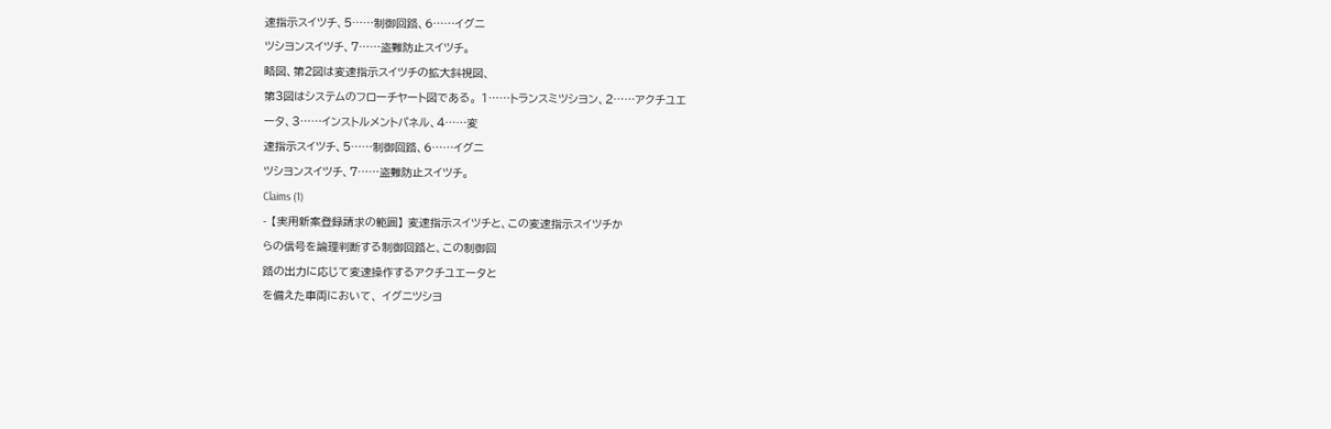速指示スイツチ、5……制御回路、6……イグニ
ツシヨンスイツチ、7……盗難防止スイツチ。
略図、第2図は変速指示スイツチの拡大斜視図、
第3図はシステムのフローチヤート図である。 1……トランスミツシヨン、2……アクチユエ
ータ、3……インストルメントパネル、4……変
速指示スイツチ、5……制御回路、6……イグニ
ツシヨンスイツチ、7……盗難防止スイツチ。
Claims (1)
- 【実用新案登録請求の範囲】 変速指示スイツチと、この変速指示スイツチか
らの信号を論理判断する制御回路と、この制御回
路の出力に応じて変速操作するアクチユエータと
を備えた車両において、 イグニツシヨ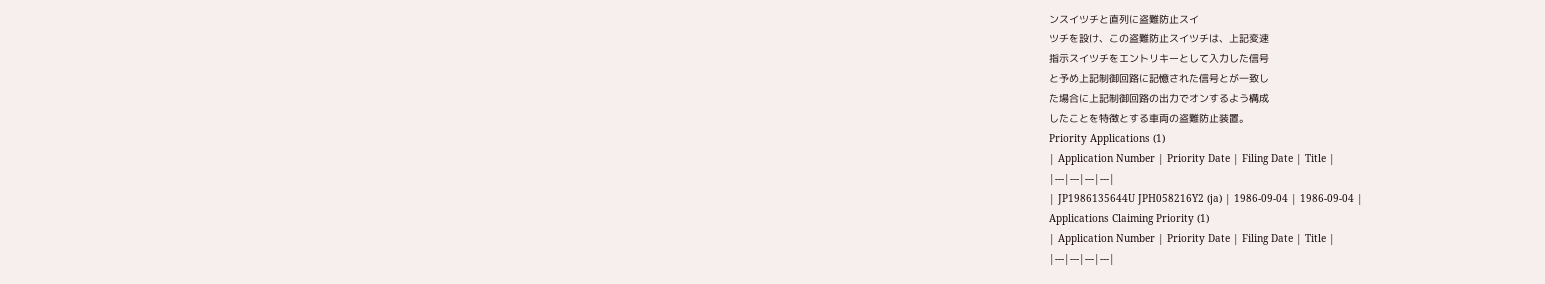ンスイツチと直列に盗難防止スイ
ツチを設け、この盗難防止スイツチは、上記変速
指示スイツチをエントリキーとして入力した信号
と予め上記制御回路に記憶された信号とが一致し
た場合に上記制御回路の出力でオンするよう構成
したことを特徴とする車両の盗難防止装置。
Priority Applications (1)
| Application Number | Priority Date | Filing Date | Title |
|---|---|---|---|
| JP1986135644U JPH058216Y2 (ja) | 1986-09-04 | 1986-09-04 |
Applications Claiming Priority (1)
| Application Number | Priority Date | Filing Date | Title |
|---|---|---|---|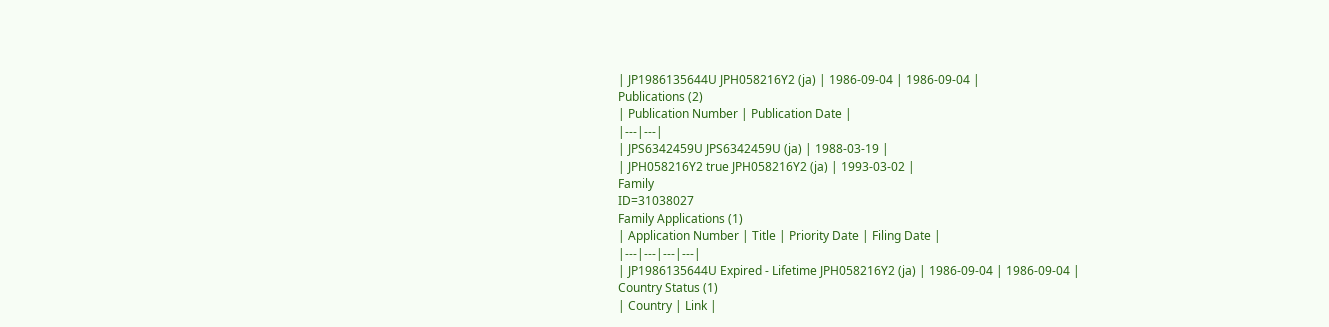| JP1986135644U JPH058216Y2 (ja) | 1986-09-04 | 1986-09-04 |
Publications (2)
| Publication Number | Publication Date |
|---|---|
| JPS6342459U JPS6342459U (ja) | 1988-03-19 |
| JPH058216Y2 true JPH058216Y2 (ja) | 1993-03-02 |
Family
ID=31038027
Family Applications (1)
| Application Number | Title | Priority Date | Filing Date |
|---|---|---|---|
| JP1986135644U Expired - Lifetime JPH058216Y2 (ja) | 1986-09-04 | 1986-09-04 |
Country Status (1)
| Country | Link |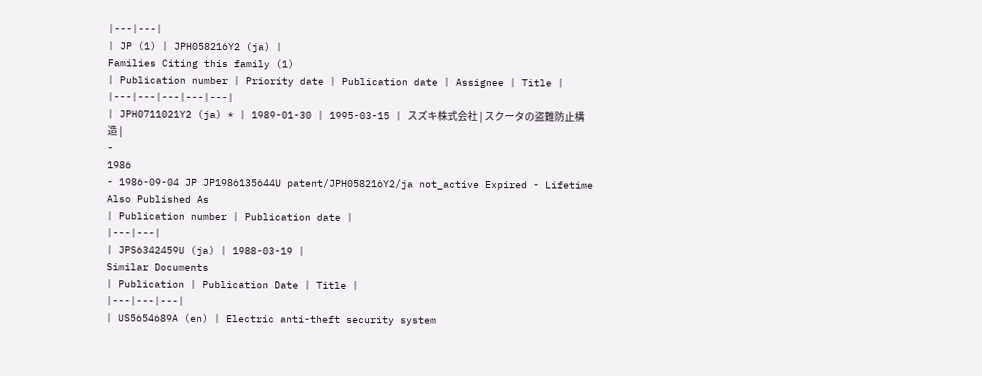|---|---|
| JP (1) | JPH058216Y2 (ja) |
Families Citing this family (1)
| Publication number | Priority date | Publication date | Assignee | Title |
|---|---|---|---|---|
| JPH0711021Y2 (ja) * | 1989-01-30 | 1995-03-15 | スズキ株式会社 | スクータの盗難防止構造 |
-
1986
- 1986-09-04 JP JP1986135644U patent/JPH058216Y2/ja not_active Expired - Lifetime
Also Published As
| Publication number | Publication date |
|---|---|
| JPS6342459U (ja) | 1988-03-19 |
Similar Documents
| Publication | Publication Date | Title |
|---|---|---|
| US5654689A (en) | Electric anti-theft security system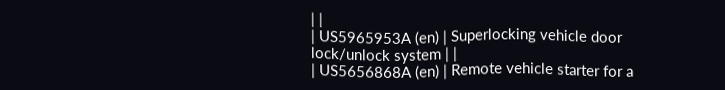| |
| US5965953A (en) | Superlocking vehicle door lock/unlock system | |
| US5656868A (en) | Remote vehicle starter for a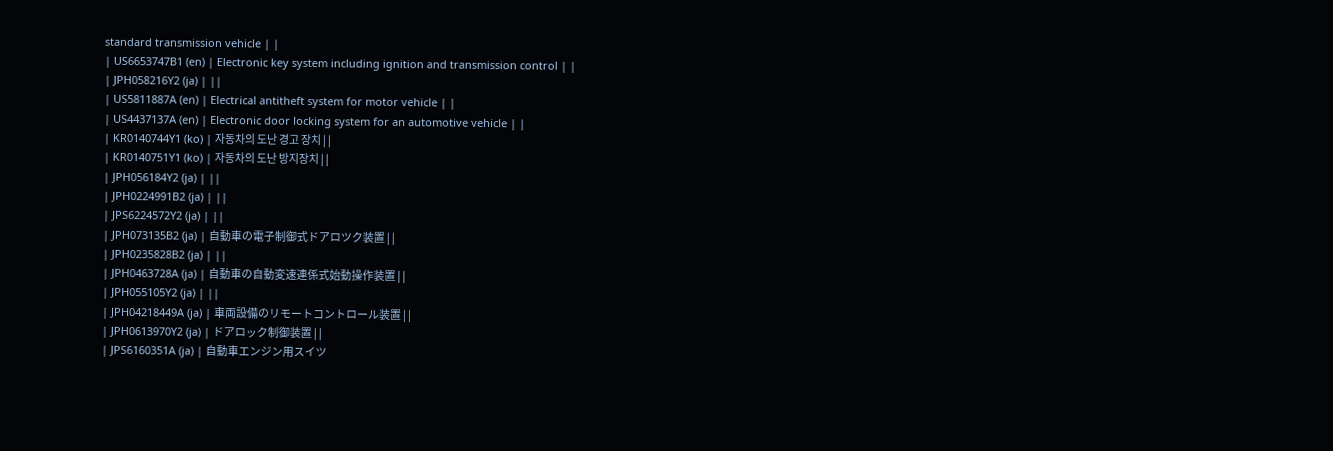standard transmission vehicle | |
| US6653747B1 (en) | Electronic key system including ignition and transmission control | |
| JPH058216Y2 (ja) | ||
| US5811887A (en) | Electrical antitheft system for motor vehicle | |
| US4437137A (en) | Electronic door locking system for an automotive vehicle | |
| KR0140744Y1 (ko) | 자동차의 도난 경고 장치 | |
| KR0140751Y1 (ko) | 자동차의 도난 방지장치 | |
| JPH056184Y2 (ja) | ||
| JPH0224991B2 (ja) | ||
| JPS6224572Y2 (ja) | ||
| JPH073135B2 (ja) | 自動車の電子制御式ドアロツク装置 | |
| JPH0235828B2 (ja) | ||
| JPH0463728A (ja) | 自動車の自動変速連係式始動操作装置 | |
| JPH055105Y2 (ja) | ||
| JPH04218449A (ja) | 車両設備のリモートコントロール装置 | |
| JPH0613970Y2 (ja) | ドアロック制御装置 | |
| JPS6160351A (ja) | 自動車エンジン用スイツ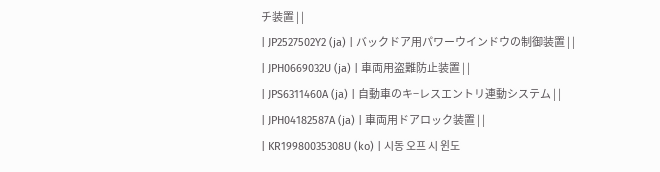チ装置 | |
| JP2527502Y2 (ja) | バックドア用パワーウインドウの制御装置 | |
| JPH0669032U (ja) | 車両用盗難防止装置 | |
| JPS6311460A (ja) | 自動車のキ−レスエントリ連動システム | |
| JPH04182587A (ja) | 車両用ドアロック装置 | |
| KR19980035308U (ko) | 시동 오프 시 윈도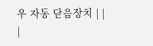우 자동 닫음장치 | |
|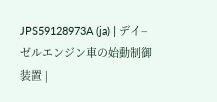JPS59128973A (ja) | デイ−ゼルエンジン車の始動制御装置 |